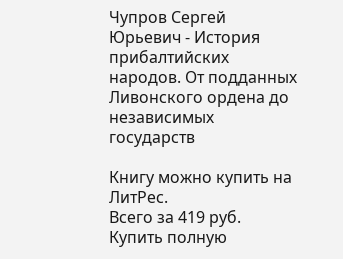Чупров Сергей Юрьевич - История прибалтийских народов. От подданных Ливонского ордена до независимых государств

Книгу можно купить на ЛитРес.
Всего за 419 руб. Купить полную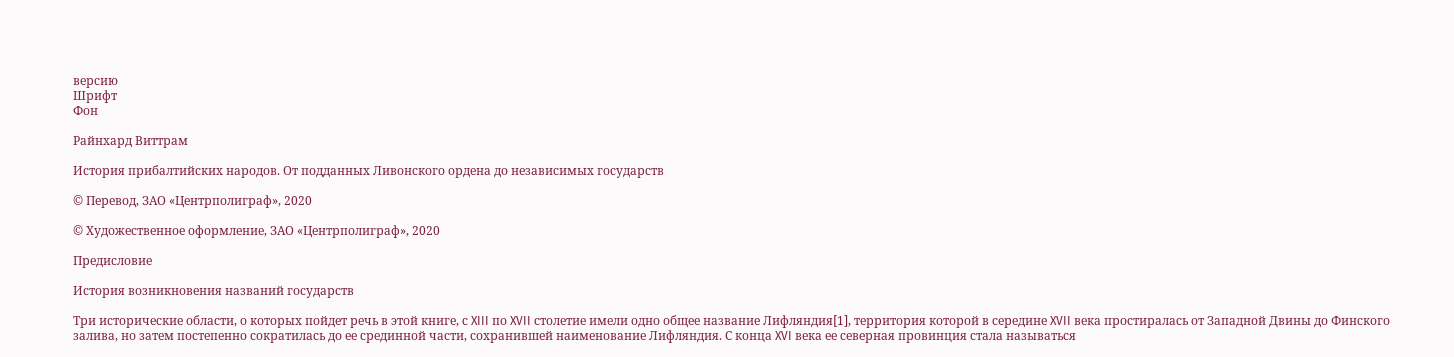версию
Шрифт
Фон

Райнхард Виттрам

История прибалтийских народов. От подданных Ливонского ордена до независимых государств

© Перевод, ЗАО «Центрполиграф», 2020

© Художественное оформление, ЗАО «Центрполиграф», 2020

Предисловие

История возникновения названий государств

Три исторические области, о которых пойдет речь в этой книге, с XIII по XVII столетие имели одно общее название Лифляндия[1], территория которой в середине XVII века простиралась от Западной Двины до Финского залива, но затем постепенно сократилась до ее срединной части, сохранившей наименование Лифляндия. С конца XVI века ее северная провинция стала называться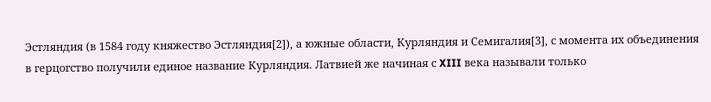Эстляндия (в 1584 году княжество Эстляндия[2]), а южные области, Курляндия и Семигалия[3], с момента их объединения в герцогство получили единое название Курляндия. Латвией же начиная с XIII века называли только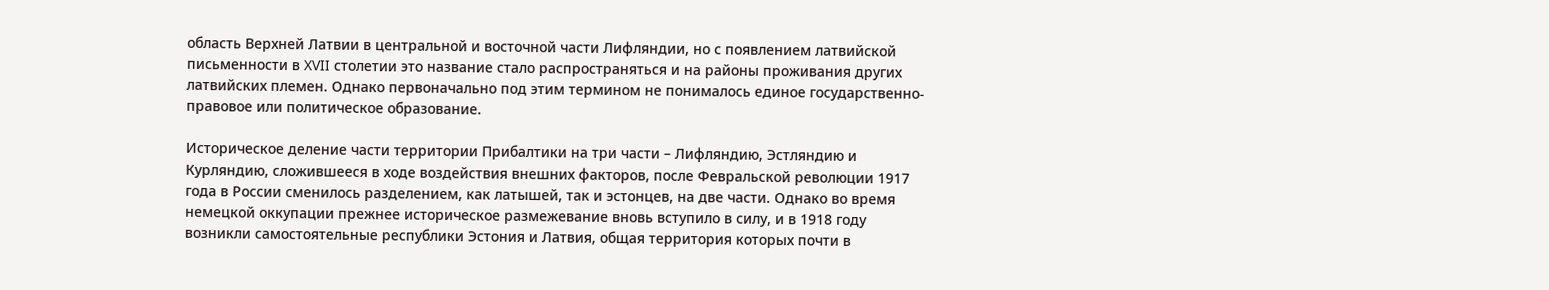область Верхней Латвии в центральной и восточной части Лифляндии, но с появлением латвийской письменности в XVII столетии это название стало распространяться и на районы проживания других латвийских племен. Однако первоначально под этим термином не понималось единое государственно-правовое или политическое образование.

Историческое деление части территории Прибалтики на три части – Лифляндию, Эстляндию и Курляндию, сложившееся в ходе воздействия внешних факторов, после Февральской революции 1917 года в России сменилось разделением, как латышей, так и эстонцев, на две части. Однако во время немецкой оккупации прежнее историческое размежевание вновь вступило в силу, и в 1918 году возникли самостоятельные республики Эстония и Латвия, общая территория которых почти в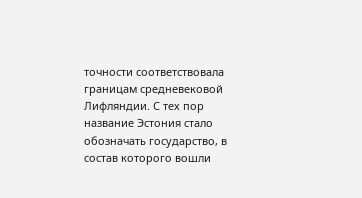точности соответствовала границам средневековой Лифляндии. С тех пор название Эстония стало обозначать государство, в состав которого вошли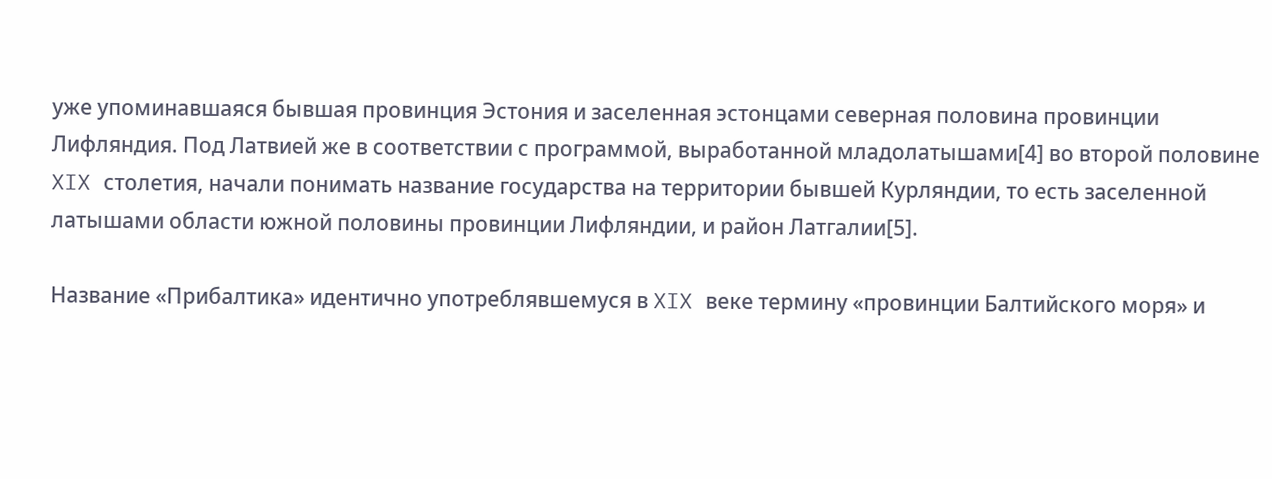уже упоминавшаяся бывшая провинция Эстония и заселенная эстонцами северная половина провинции Лифляндия. Под Латвией же в соответствии с программой, выработанной младолатышами[4] во второй половине XIX столетия, начали понимать название государства на территории бывшей Курляндии, то есть заселенной латышами области южной половины провинции Лифляндии, и район Латгалии[5].

Название «Прибалтика» идентично употреблявшемуся в XIX веке термину «провинции Балтийского моря» и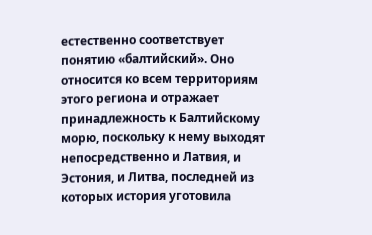естественно соответствует понятию «балтийский». Оно относится ко всем территориям этого региона и отражает принадлежность к Балтийскому морю, поскольку к нему выходят непосредственно и Латвия, и Эстония, и Литва, последней из которых история уготовила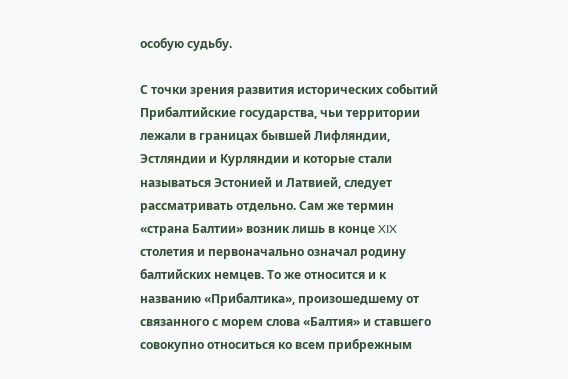особую судьбу.

С точки зрения развития исторических событий Прибалтийские государства, чьи территории лежали в границах бывшей Лифляндии, Эстляндии и Курляндии и которые стали называться Эстонией и Латвией, следует рассматривать отдельно. Сам же термин «страна Балтии» возник лишь в конце XIX столетия и первоначально означал родину балтийских немцев. То же относится и к названию «Прибалтика», произошедшему от связанного с морем слова «Балтия» и ставшего совокупно относиться ко всем прибрежным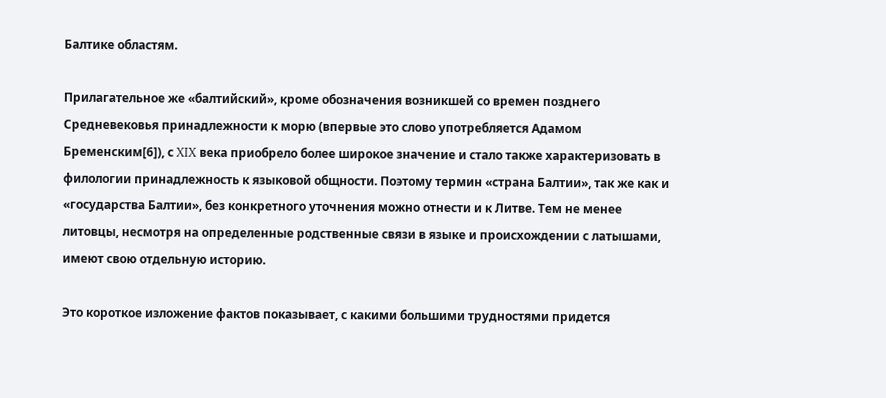Балтике областям.

Прилагательное же «балтийский», кроме обозначения возникшей со времен позднего Средневековья принадлежности к морю (впервые это слово употребляется Адамом Бременским[6]), с XIX века приобрело более широкое значение и стало также характеризовать в филологии принадлежность к языковой общности. Поэтому термин «страна Балтии», так же как и «государства Балтии», без конкретного уточнения можно отнести и к Литве. Тем не менее литовцы, несмотря на определенные родственные связи в языке и происхождении с латышами, имеют свою отдельную историю.

Это короткое изложение фактов показывает, с какими большими трудностями придется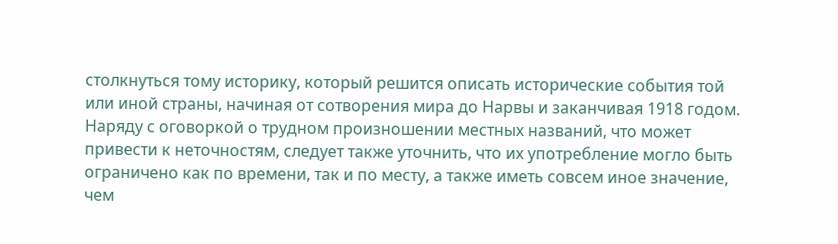столкнуться тому историку, который решится описать исторические события той или иной страны, начиная от сотворения мира до Нарвы и заканчивая 1918 годом. Наряду с оговоркой о трудном произношении местных названий, что может привести к неточностям, следует также уточнить, что их употребление могло быть ограничено как по времени, так и по месту, а также иметь совсем иное значение, чем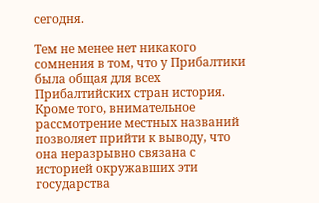сегодня.

Тем не менее нет никакого сомнения в том, что у Прибалтики была общая для всех Прибалтийских стран история. Кроме того, внимательное рассмотрение местных названий позволяет прийти к выводу, что она неразрывно связана с историей окружавших эти государства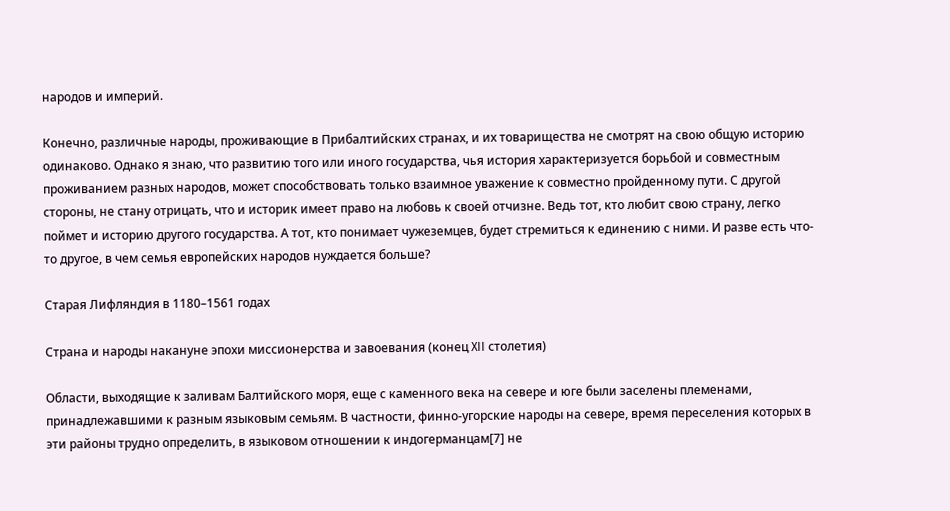народов и империй.

Конечно, различные народы, проживающие в Прибалтийских странах, и их товарищества не смотрят на свою общую историю одинаково. Однако я знаю, что развитию того или иного государства, чья история характеризуется борьбой и совместным проживанием разных народов, может способствовать только взаимное уважение к совместно пройденному пути. С другой стороны, не стану отрицать, что и историк имеет право на любовь к своей отчизне. Ведь тот, кто любит свою страну, легко поймет и историю другого государства. А тот, кто понимает чужеземцев, будет стремиться к единению с ними. И разве есть что-то другое, в чем семья европейских народов нуждается больше?

Старая Лифляндия в 1180–1561 годах

Страна и народы накануне эпохи миссионерства и завоевания (конец XII столетия)

Области, выходящие к заливам Балтийского моря, еще с каменного века на севере и юге были заселены племенами, принадлежавшими к разным языковым семьям. В частности, финно-угорские народы на севере, время переселения которых в эти районы трудно определить, в языковом отношении к индогерманцам[7] не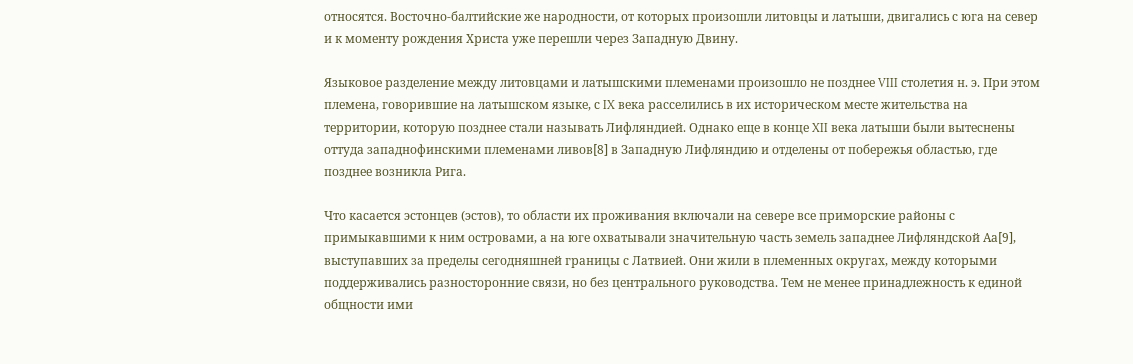относятся. Восточно-балтийские же народности, от которых произошли литовцы и латыши, двигались с юга на север и к моменту рождения Христа уже перешли через Западную Двину.

Языковое разделение между литовцами и латышскими племенами произошло не позднее VIII столетия н. э. При этом племена, говорившие на латышском языке, с IX века расселились в их историческом месте жительства на территории, которую позднее стали называть Лифляндией. Однако еще в конце XII века латыши были вытеснены оттуда западнофинскими племенами ливов[8] в Западную Лифляндию и отделены от побережья областью, где позднее возникла Рига.

Что касается эстонцев (эстов), то области их проживания включали на севере все приморские районы с примыкавшими к ним островами, а на юге охватывали значительную часть земель западнее Лифляндской Аа[9], выступавших за пределы сегодняшней границы с Латвией. Они жили в племенных округах, между которыми поддерживались разносторонние связи, но без центрального руководства. Тем не менее принадлежность к единой общности ими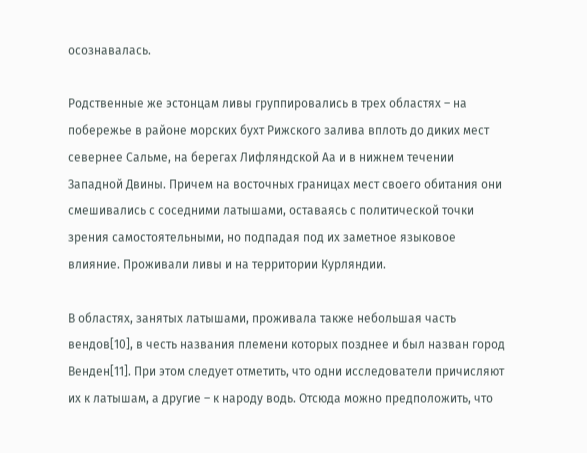осознавалась.

Родственные же эстонцам ливы группировались в трех областях – на побережье в районе морских бухт Рижского залива вплоть до диких мест севернее Сальме, на берегах Лифляндской Аа и в нижнем течении Западной Двины. Причем на восточных границах мест своего обитания они смешивались с соседними латышами, оставаясь с политической точки зрения самостоятельными, но подпадая под их заметное языковое влияние. Проживали ливы и на территории Курляндии.

В областях, занятых латышами, проживала также небольшая часть вендов[10], в честь названия племени которых позднее и был назван город Венден[11]. При этом следует отметить, что одни исследователи причисляют их к латышам, а другие – к народу водь. Отсюда можно предположить, что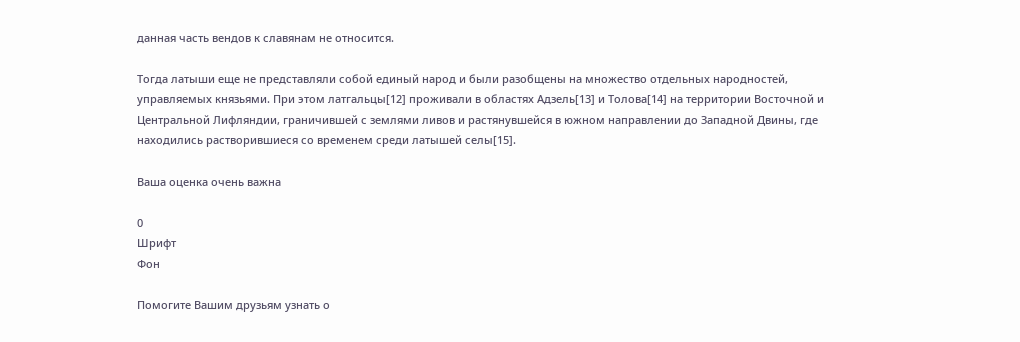данная часть вендов к славянам не относится.

Тогда латыши еще не представляли собой единый народ и были разобщены на множество отдельных народностей, управляемых князьями. При этом латгальцы[12] проживали в областях Адзель[13] и Толова[14] на территории Восточной и Центральной Лифляндии, граничившей с землями ливов и растянувшейся в южном направлении до Западной Двины, где находились растворившиеся со временем среди латышей селы[15].

Ваша оценка очень важна

0
Шрифт
Фон

Помогите Вашим друзьям узнать о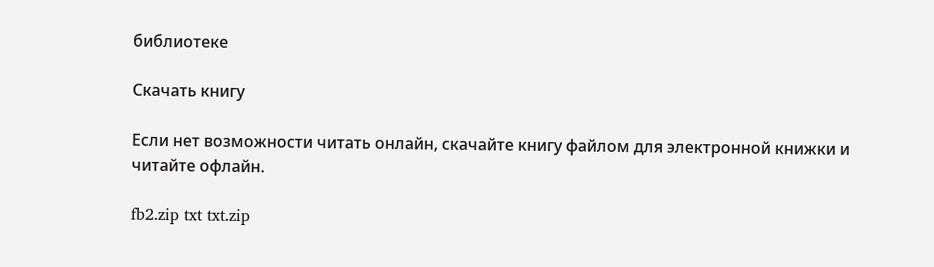библиотеке

Скачать книгу

Если нет возможности читать онлайн, скачайте книгу файлом для электронной книжки и читайте офлайн.

fb2.zip txt txt.zip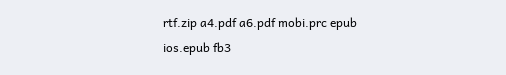rtf.zip a4.pdf a6.pdf mobi.prc epub ios.epub fb3